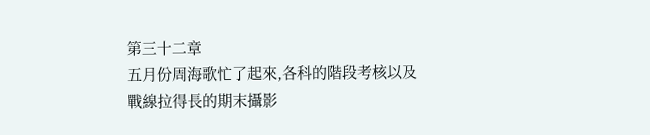第三十二章
五月份周海歌忙了起來,各科的階段考核以及戰線拉得長的期末攝影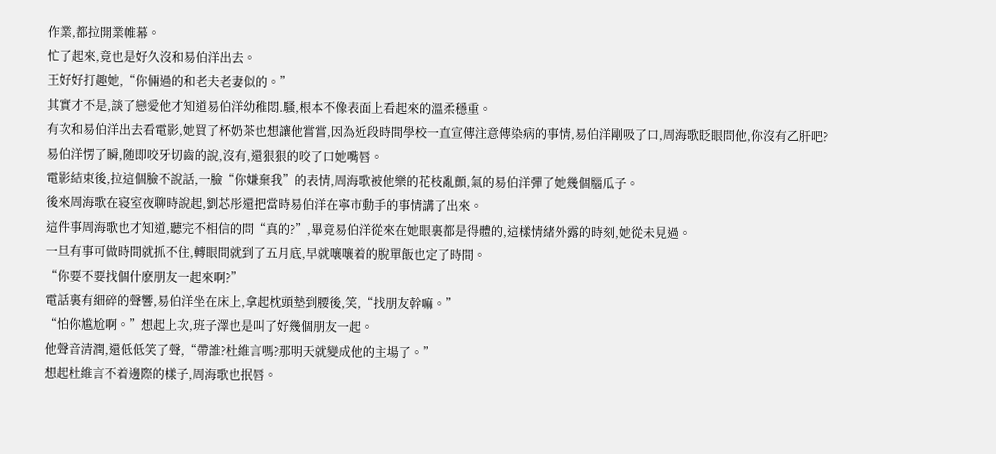作業,都拉開業帷幕。
忙了起來,竟也是好久沒和易伯洋出去。
王好好打趣她,“你倆過的和老夫老妻似的。”
其實才不是,談了戀愛他才知道易伯洋幼稚悶.騷,根本不像表面上看起來的溫柔穩重。
有次和易伯洋出去看電影,她買了杯奶茶也想讓他嘗嘗,因為近段時間學校一直宣傳注意傳染病的事情,易伯洋剛吸了口,周海歌眨眼問他,你沒有乙肝吧?
易伯洋愣了瞬,随即咬牙切齒的說,沒有,還狠狠的咬了口她嘴唇。
電影結束後,拉這個臉不說話,一臉“你嫌棄我”的表情,周海歌被他樂的花枝亂顫,氣的易伯洋彈了她幾個腦瓜子。
後來周海歌在寝室夜聊時說起,劉芯彤還把當時易伯洋在寧市動手的事情講了出來。
這件事周海歌也才知道,聽完不相信的問“真的?”,畢竟易伯洋從來在她眼裏都是得體的,這樣情緒外露的時刻,她從未見過。
一旦有事可做時間就抓不住,轉眼間就到了五月底,早就嚷嚷着的脫單飯也定了時間。
“你要不要找個什麽朋友一起來啊?”
電話裏有細碎的聲響,易伯洋坐在床上,拿起枕頭墊到腰後,笑,“找朋友幹嘛。”
“怕你尴尬啊。”想起上次,班子澤也是叫了好幾個朋友一起。
他聲音清潤,還低低笑了聲,“帶誰?杜維言嗎?那明天就變成他的主場了。”
想起杜維言不着邊際的樣子,周海歌也抿唇。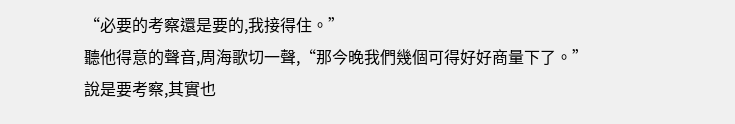“必要的考察還是要的,我接得住。”
聽他得意的聲音,周海歌切一聲,“那今晚我們幾個可得好好商量下了。”
說是要考察,其實也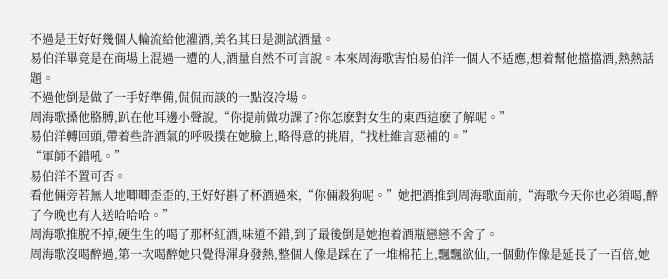不過是王好好幾個人輪流給他灌酒,美名其曰是測試酒量。
易伯洋畢竟是在商場上混過一遭的人,酒量自然不可言說。本來周海歌害怕易伯洋一個人不适應,想着幫他擋擋酒,熱熱話題。
不過他倒是做了一手好準備,侃侃而談的一點沒冷場。
周海歌搡他胳膊,趴在他耳邊小聲說,“你提前做功課了?你怎麽對女生的東西這麽了解呢。”
易伯洋轉回頭,帶着些許酒氣的呼吸撲在她臉上,略得意的挑眉,“找杜維言惡補的。”
“軍師不錯吼。”
易伯洋不置可否。
看他倆旁若無人地唧唧歪歪的,王好好斟了杯酒過來,“你倆殺狗呢。”她把酒推到周海歌面前,“海歌今天你也必須喝,醉了今晚也有人送哈哈哈。”
周海歌推脫不掉,硬生生的喝了那杯紅酒,味道不錯,到了最後倒是她抱着酒瓶戀戀不舍了。
周海歌沒喝醉過,第一次喝醉她只覺得渾身發熱,整個人像是踩在了一堆棉花上,飄飄欲仙,一個動作像是延長了一百倍,她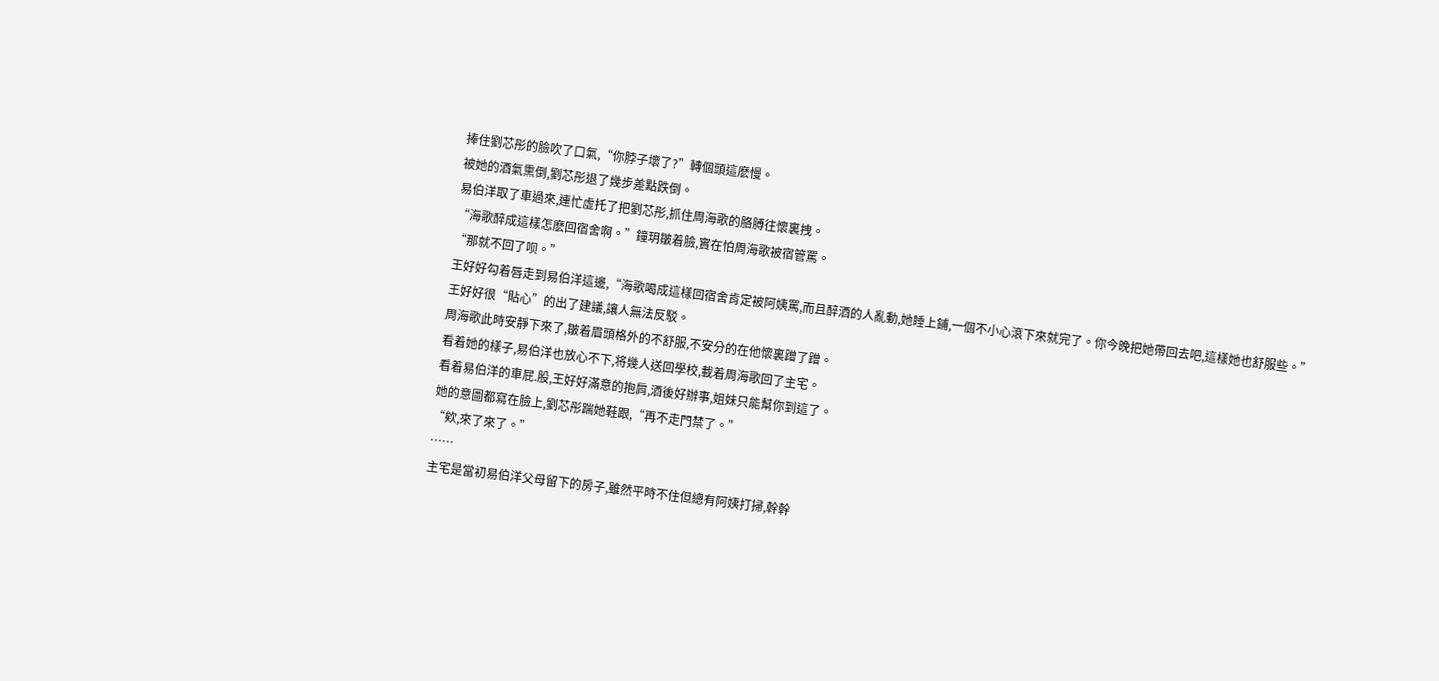捧住劉芯彤的臉吹了口氣,“你脖子壞了?”轉個頭這麽慢。
被她的酒氣熏倒,劉芯彤退了幾步差點跌倒。
易伯洋取了車過來,連忙虛托了把劉芯彤,抓住周海歌的胳膊往懷裏拽。
“海歌醉成這樣怎麽回宿舍啊。”鐘玥皺着臉,實在怕周海歌被宿管罵。
“那就不回了呗。”
王好好勾着唇走到易伯洋這邊,“海歌喝成這樣回宿舍肯定被阿姨罵,而且醉酒的人亂動,她睡上鋪,一個不小心滾下來就完了。你今晚把她帶回去吧,這樣她也舒服些。”
王好好很“貼心”的出了建議,讓人無法反駁。
周海歌此時安靜下來了,皺着眉頭格外的不舒服,不安分的在他懷裏蹭了蹭。
看着她的樣子,易伯洋也放心不下,将幾人送回學校,載着周海歌回了主宅。
看着易伯洋的車屁.股,王好好滿意的抱肩,酒後好辦事,姐妹只能幫你到這了。
她的意圖都寫在臉上,劉芯彤踹她鞋跟,“再不走門禁了。”
“欸,來了來了。”
……
主宅是當初易伯洋父母留下的房子,雖然平時不住但總有阿姨打掃,幹幹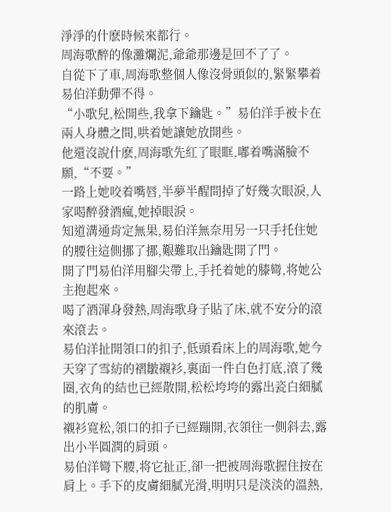淨淨的什麽時候來都行。
周海歌醉的像灘爛泥,爺爺那邊是回不了了。
自從下了車,周海歌整個人像沒骨頭似的,緊緊攀着易伯洋動彈不得。
“小歌兒,松開些,我拿下鑰匙。”易伯洋手被卡在兩人身體之間,哄着她讓她放開些。
他還沒說什麽,周海歌先紅了眼眶,嘟着嘴滿臉不願,“不要。”
一路上她咬着嘴唇,半夢半醒間掉了好幾次眼淚,人家喝醉發酒瘋,她掉眼淚。
知道溝通肯定無果,易伯洋無奈用另一只手托住她的腰往這側挪了挪,艱難取出鑰匙開了門。
開了門易伯洋用腳尖帶上,手托着她的膝彎,将她公主抱起來。
喝了酒渾身發熱,周海歌身子貼了床,就不安分的滾來滾去。
易伯洋扯開領口的扣子,低頭看床上的周海歌,她今天穿了雪紡的褶皺襯衫,裏面一件白色打底,滾了幾圈,衣角的結也已經散開,松松垮垮的露出瓷白細膩的肌膚。
襯衫寬松,領口的扣子已經蹦開,衣領往一側斜去,露出小半圓潤的肩頭。
易伯洋彎下腰,将它扯正,卻一把被周海歌握住按在肩上。手下的皮膚細膩光滑,明明只是淡淡的溫熱,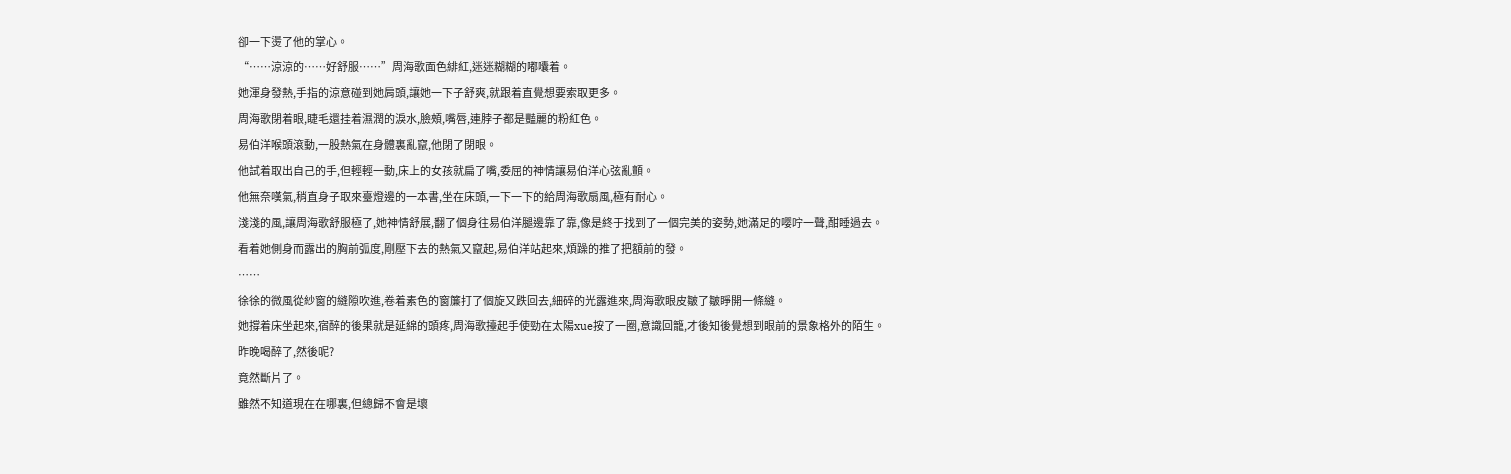卻一下燙了他的掌心。
“……涼涼的……好舒服……”周海歌面色緋紅,迷迷糊糊的嘟囔着。
她渾身發熱,手指的涼意碰到她肩頭,讓她一下子舒爽,就跟着直覺想要索取更多。
周海歌閉着眼,睫毛還挂着濕潤的淚水,臉頰,嘴唇,連脖子都是豔麗的粉紅色。
易伯洋喉頭滾動,一股熱氣在身體裏亂竄,他閉了閉眼。
他試着取出自己的手,但輕輕一動,床上的女孩就扁了嘴,委屈的神情讓易伯洋心弦亂顫。
他無奈嘆氣,稍直身子取來臺燈邊的一本書,坐在床頭,一下一下的給周海歌扇風,極有耐心。
淺淺的風,讓周海歌舒服極了,她神情舒展,翻了個身往易伯洋腿邊靠了靠,像是終于找到了一個完美的姿勢,她滿足的嘤咛一聲,酣睡過去。
看着她側身而露出的胸前弧度,剛壓下去的熱氣又竄起,易伯洋站起來,煩躁的推了把額前的發。
……
徐徐的微風從紗窗的縫隙吹進,卷着素色的窗簾打了個旋又跌回去,細碎的光露進來,周海歌眼皮皺了皺睜開一條縫。
她撐着床坐起來,宿醉的後果就是延綿的頭疼,周海歌擡起手使勁在太陽xue按了一圈,意識回籠,才後知後覺想到眼前的景象格外的陌生。
昨晚喝醉了,然後呢?
竟然斷片了。
雖然不知道現在在哪裏,但總歸不會是壞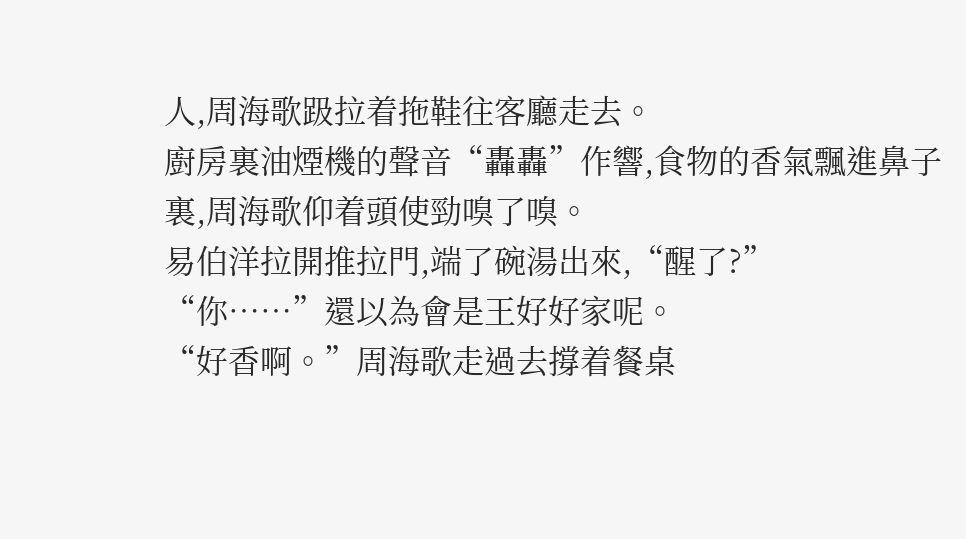人,周海歌趿拉着拖鞋往客廳走去。
廚房裏油煙機的聲音“轟轟”作響,食物的香氣飄進鼻子裏,周海歌仰着頭使勁嗅了嗅。
易伯洋拉開推拉門,端了碗湯出來,“醒了?”
“你……”還以為會是王好好家呢。
“好香啊。”周海歌走過去撐着餐桌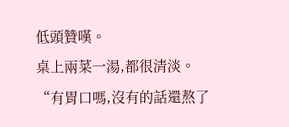低頭贊嘆。
桌上兩菜一湯,都很清淡。
“有胃口嗎,沒有的話還熬了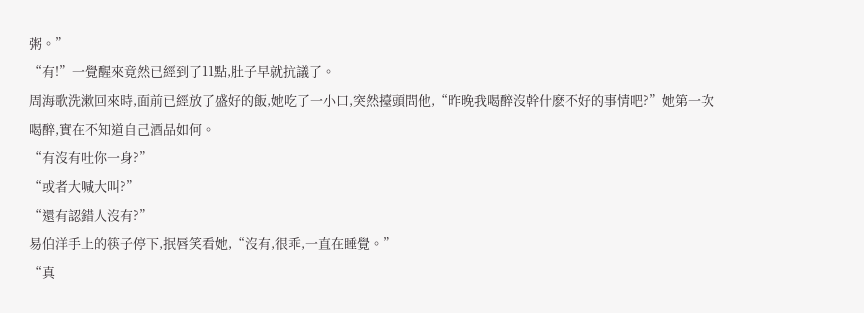粥。”
“有!”一覺醒來竟然已經到了11點,肚子早就抗議了。
周海歌洗漱回來時,面前已經放了盛好的飯,她吃了一小口,突然擡頭問他,“昨晚我喝醉沒幹什麽不好的事情吧?”她第一次喝醉,實在不知道自己酒品如何。
“有沒有吐你一身?”
“或者大喊大叫?”
“還有認錯人沒有?”
易伯洋手上的筷子停下,抿唇笑看她,“沒有,很乖,一直在睡覺。”
“真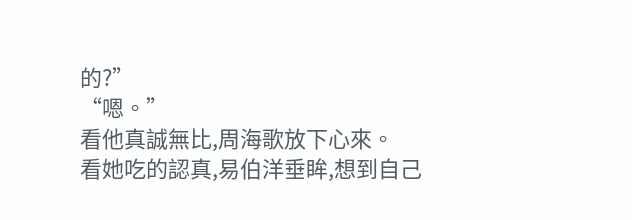的?”
“嗯。”
看他真誠無比,周海歌放下心來。
看她吃的認真,易伯洋垂眸,想到自己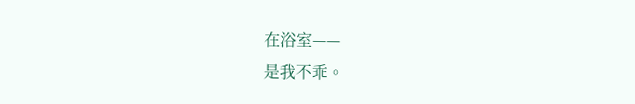在浴室——
是我不乖。